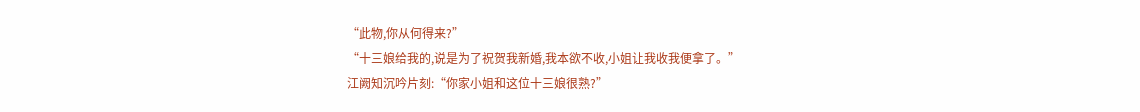“此物,你从何得来?”
“十三娘给我的,说是为了祝贺我新婚,我本欲不收,小姐让我收我便拿了。”
江阙知沉吟片刻:“你家小姐和这位十三娘很熟?”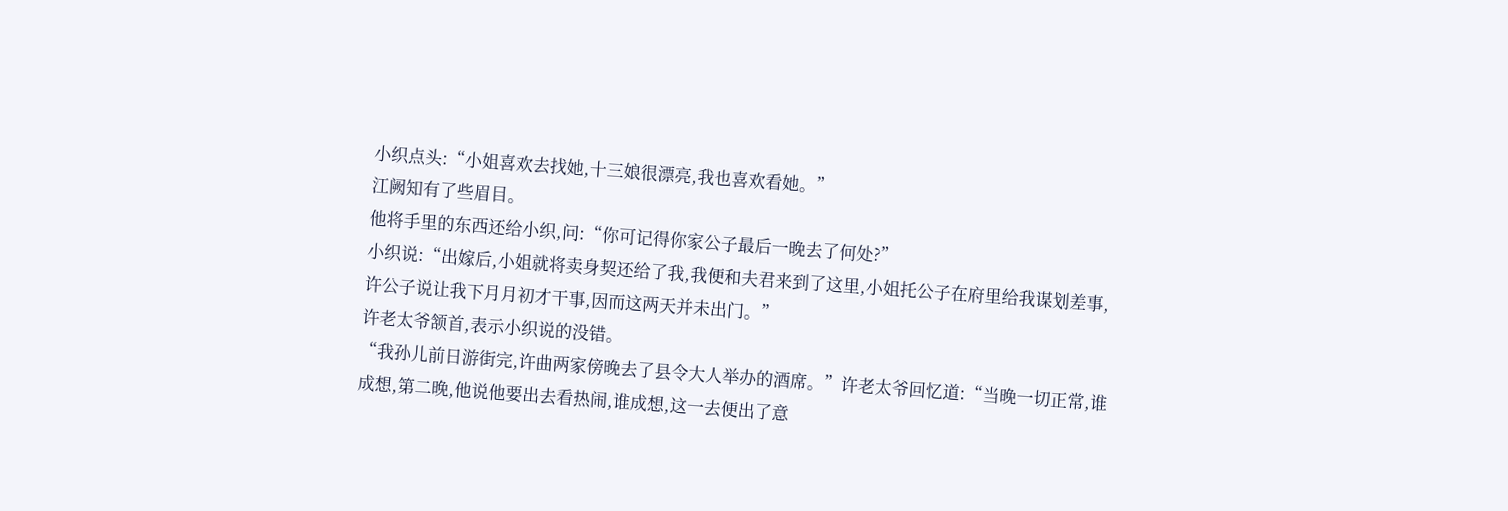小织点头:“小姐喜欢去找她,十三娘很漂亮,我也喜欢看她。”
江阙知有了些眉目。
他将手里的东西还给小织,问:“你可记得你家公子最后一晚去了何处?”
小织说:“出嫁后,小姐就将卖身契还给了我,我便和夫君来到了这里,小姐托公子在府里给我谋划差事,许公子说让我下月月初才干事,因而这两天并未出门。”
许老太爷颔首,表示小织说的没错。
“我孙儿前日游街完,许曲两家傍晚去了县令大人举办的酒席。”许老太爷回忆道:“当晚一切正常,谁成想,第二晚,他说他要出去看热闹,谁成想,这一去便出了意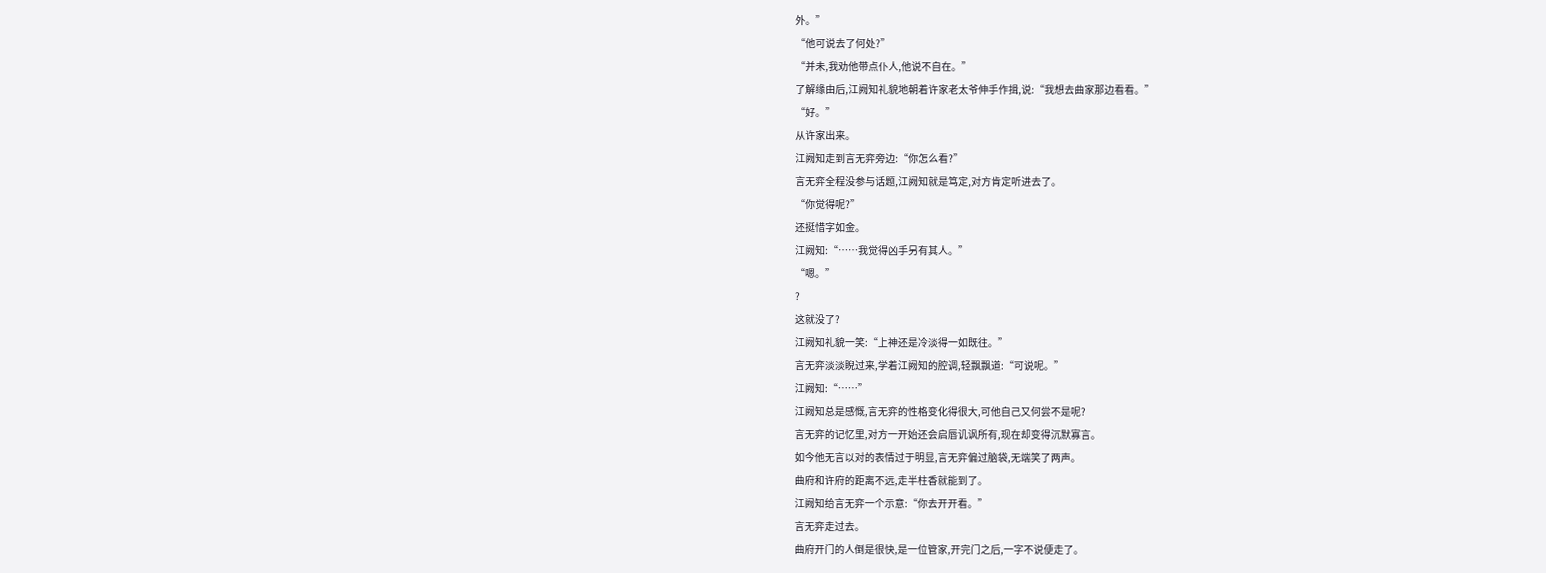外。”
“他可说去了何处?”
“并未,我劝他带点仆人,他说不自在。”
了解缘由后,江阙知礼貌地朝着许家老太爷伸手作揖,说:“我想去曲家那边看看。”
“好。”
从许家出来。
江阙知走到言无弈旁边:“你怎么看?”
言无弈全程没参与话题,江阙知就是笃定,对方肯定听进去了。
“你觉得呢?”
还挺惜字如金。
江阙知:“……我觉得凶手另有其人。”
“嗯。”
?
这就没了?
江阙知礼貌一笑:“上神还是冷淡得一如既往。”
言无弈淡淡睨过来,学着江阙知的腔调,轻飘飘道:“可说呢。”
江阙知:“……”
江阙知总是感慨,言无弈的性格变化得很大,可他自己又何尝不是呢?
言无弈的记忆里,对方一开始还会启唇讥讽所有,现在却变得沉默寡言。
如今他无言以对的表情过于明显,言无弈偏过脑袋,无端笑了两声。
曲府和许府的距离不远,走半柱香就能到了。
江阙知给言无弈一个示意:“你去开开看。”
言无弈走过去。
曲府开门的人倒是很快,是一位管家,开完门之后,一字不说便走了。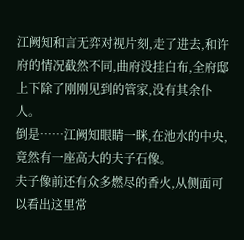江阙知和言无弈对视片刻,走了进去,和许府的情况截然不同,曲府没挂白布,全府邸上下除了刚刚见到的管家,没有其余仆人。
倒是……江阙知眼睛一眯,在池水的中央,竟然有一座高大的夫子石像。
夫子像前还有众多燃尽的香火,从侧面可以看出这里常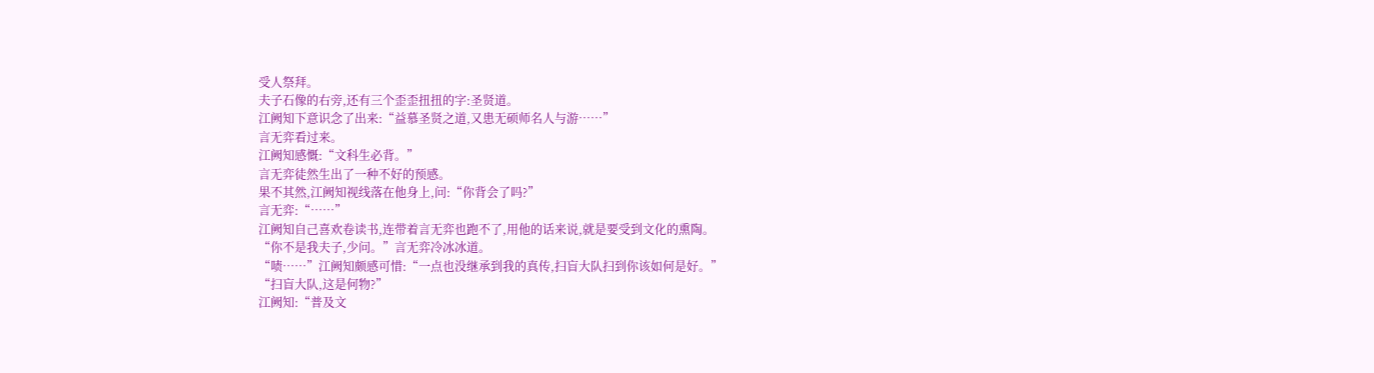受人祭拜。
夫子石像的右旁,还有三个歪歪扭扭的字:圣贤道。
江阙知下意识念了出来:“益慕圣贤之道,又患无硕师名人与游……”
言无弈看过来。
江阙知感慨:“文科生必背。”
言无弈徒然生出了一种不好的预感。
果不其然,江阙知视线落在他身上,问:“你背会了吗?”
言无弈:“……”
江阙知自己喜欢卷读书,连带着言无弈也跑不了,用他的话来说,就是要受到文化的熏陶。
“你不是我夫子,少问。”言无弈冷冰冰道。
“啧……”江阙知颇感可惜:“一点也没继承到我的真传,扫盲大队扫到你该如何是好。”
“扫盲大队,这是何物?”
江阙知:“普及文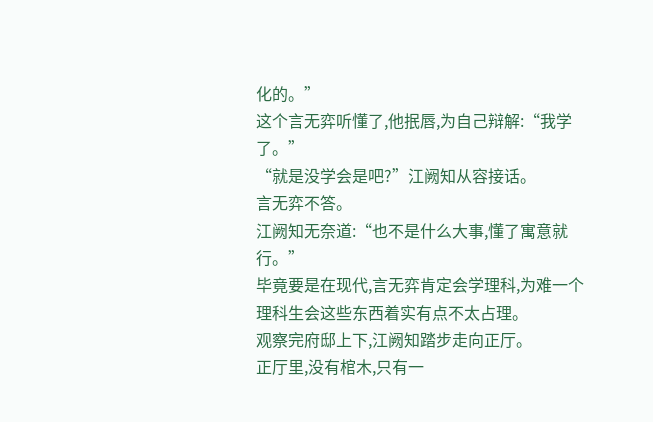化的。”
这个言无弈听懂了,他抿唇,为自己辩解:“我学了。”
“就是没学会是吧?”江阙知从容接话。
言无弈不答。
江阙知无奈道:“也不是什么大事,懂了寓意就行。”
毕竟要是在现代,言无弈肯定会学理科,为难一个理科生会这些东西着实有点不太占理。
观察完府邸上下,江阙知踏步走向正厅。
正厅里,没有棺木,只有一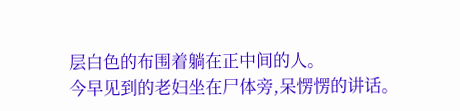层白色的布围着躺在正中间的人。
今早见到的老妇坐在尸体旁,呆愣愣的讲话。